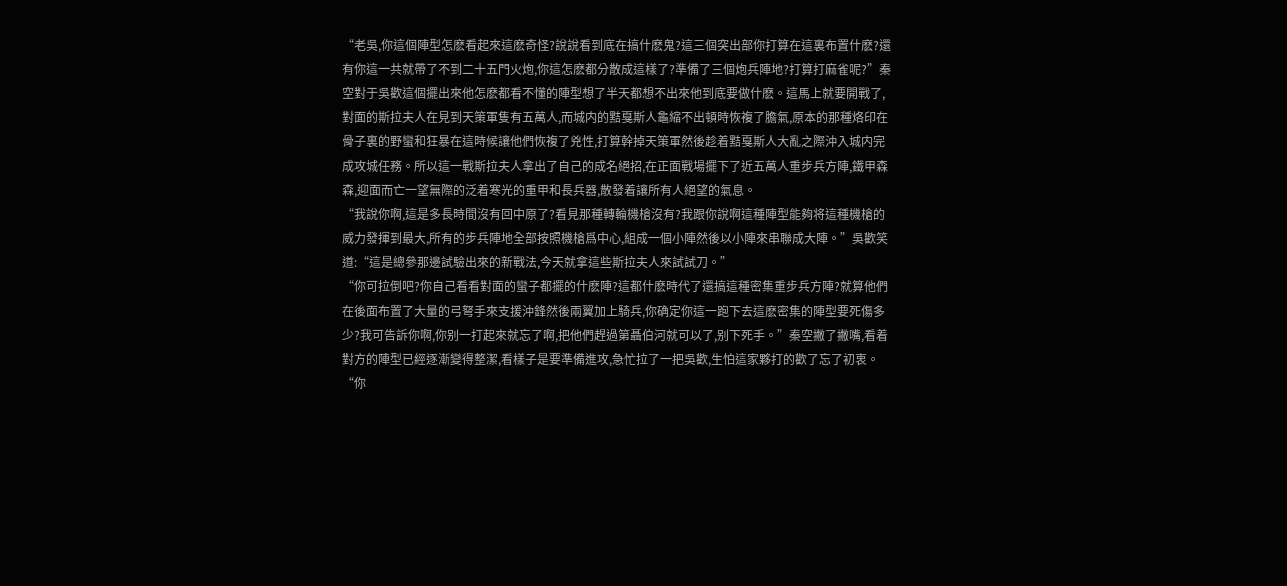“老吳,你這個陣型怎麽看起來這麽奇怪?說說看到底在搞什麽鬼?這三個突出部你打算在這裏布置什麽?還有你這一共就帶了不到二十五門火炮,你這怎麽都分散成這樣了?準備了三個炮兵陣地?打算打麻雀呢?”秦空對于吳歡這個擺出來他怎麽都看不懂的陣型想了半天都想不出來他到底要做什麽。這馬上就要開戰了,對面的斯拉夫人在見到天策軍隻有五萬人,而城内的黠戛斯人龜縮不出頓時恢複了膽氣,原本的那種烙印在骨子裏的野蠻和狂暴在這時候讓他們恢複了兇性,打算幹掉天策軍然後趁着黠戛斯人大亂之際沖入城内完成攻城任務。所以這一戰斯拉夫人拿出了自己的成名絕招,在正面戰場擺下了近五萬人重步兵方陣,鐵甲森森,迎面而亡一望無際的泛着寒光的重甲和長兵器,散發着讓所有人絕望的氣息。
“我說你啊,這是多長時間沒有回中原了?看見那種轉輪機槍沒有?我跟你說啊這種陣型能夠将這種機槍的威力發揮到最大,所有的步兵陣地全部按照機槍爲中心,組成一個小陣然後以小陣來串聯成大陣。”吳歡笑道:“這是總參那邊試驗出來的新戰法,今天就拿這些斯拉夫人來試試刀。”
“你可拉倒吧?你自己看看對面的蠻子都擺的什麽陣?這都什麽時代了還搞這種密集重步兵方陣?就算他們在後面布置了大量的弓弩手來支援沖鋒然後兩翼加上騎兵,你确定你這一跑下去這麽密集的陣型要死傷多少?我可告訴你啊,你别一打起來就忘了啊,把他們趕過第聶伯河就可以了,别下死手。”秦空撇了撇嘴,看着對方的陣型已經逐漸變得整潔,看樣子是要準備進攻,急忙拉了一把吳歡,生怕這家夥打的歡了忘了初衷。
“你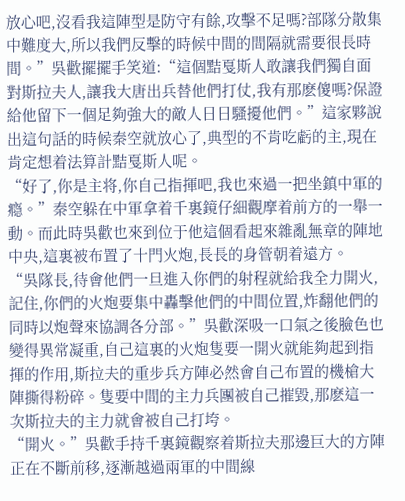放心吧,沒看我這陣型是防守有餘,攻擊不足嗎?部隊分散集中難度大,所以我們反擊的時候中間的間隔就需要很長時間。”吳歡擺擺手笑道:“這個黠戛斯人敢讓我們獨自面對斯拉夫人,讓我大唐出兵替他們打仗,我有那麽傻嗎?保證給他留下一個足夠強大的敵人日日騷擾他們。”這家夥說出這句話的時候秦空就放心了,典型的不肯吃虧的主,現在肯定想着法算計黠戛斯人呢。
“好了,你是主将,你自己指揮吧,我也來過一把坐鎮中軍的瘾。”秦空躲在中軍拿着千裏鏡仔細觀摩着前方的一舉一動。而此時吳歡也來到位于他這個看起來雜亂無章的陣地中央,這裏被布置了十門火炮,長長的身管朝着遠方。
“吳隊長,待會他們一旦進入你們的射程就給我全力開火,記住,你們的火炮要集中轟擊他們的中間位置,炸翻他們的同時以炮聲來協調各分部。”吳歡深吸一口氣之後臉色也變得異常凝重,自己這裏的火炮隻要一開火就能夠起到指揮的作用,斯拉夫的重步兵方陣必然會自己布置的機槍大陣撕得粉碎。隻要中間的主力兵團被自己摧毀,那麽這一次斯拉夫的主力就會被自己打垮。
“開火。”吳歡手持千裏鏡觀察着斯拉夫那邊巨大的方陣正在不斷前移,逐漸越過兩軍的中間線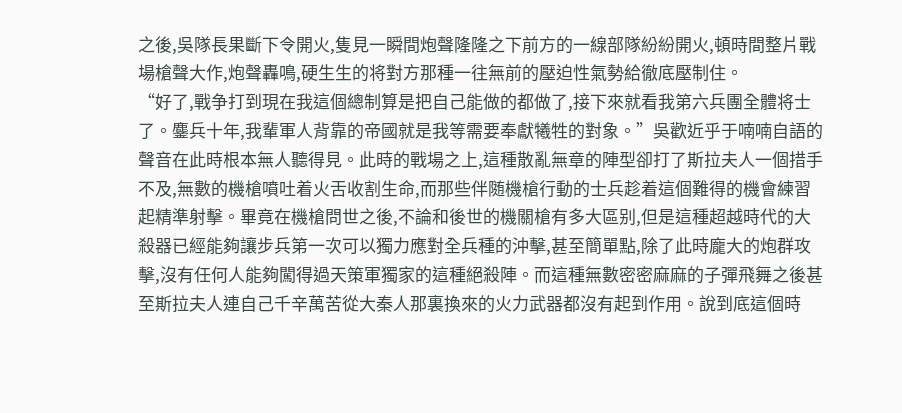之後,吳隊長果斷下令開火,隻見一瞬間炮聲隆隆之下前方的一線部隊紛紛開火,頓時間整片戰場槍聲大作,炮聲轟鳴,硬生生的将對方那種一往無前的壓迫性氣勢給徹底壓制住。
“好了,戰争打到現在我這個總制算是把自己能做的都做了,接下來就看我第六兵團全體将士了。鏖兵十年,我輩軍人背靠的帝國就是我等需要奉獻犧牲的對象。”吳歡近乎于喃喃自語的聲音在此時根本無人聽得見。此時的戰場之上,這種散亂無章的陣型卻打了斯拉夫人一個措手不及,無數的機槍噴吐着火舌收割生命,而那些伴随機槍行動的士兵趁着這個難得的機會練習起精準射擊。畢竟在機槍問世之後,不論和後世的機關槍有多大區别,但是這種超越時代的大殺器已經能夠讓步兵第一次可以獨力應對全兵種的沖擊,甚至簡單點,除了此時龐大的炮群攻擊,沒有任何人能夠闖得過天策軍獨家的這種絕殺陣。而這種無數密密麻麻的子彈飛舞之後甚至斯拉夫人連自己千辛萬苦從大秦人那裏換來的火力武器都沒有起到作用。說到底這個時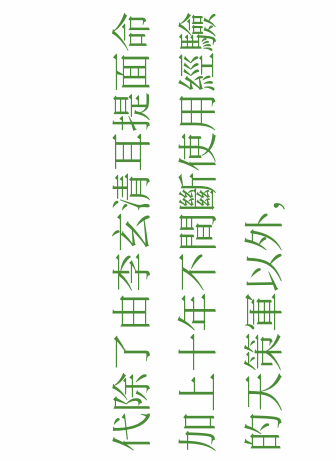代除了由李玄清耳提面命加上十年不間斷使用經驗的天策軍以外,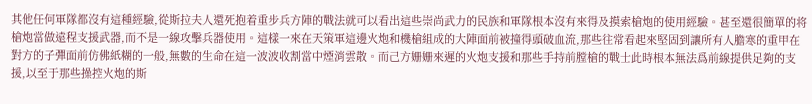其他任何軍隊都沒有這種經驗,從斯拉夫人還死抱着重步兵方陣的戰法就可以看出這些崇尚武力的民族和軍隊根本沒有來得及摸索槍炮的使用經驗。甚至還很簡單的将槍炮當做遠程支援武器,而不是一線攻擊兵器使用。這樣一來在天策軍這邊火炮和機槍組成的大陣面前被撞得頭破血流,那些往常看起來堅固到讓所有人膽寒的重甲在對方的子彈面前仿佛紙糊的一般,無數的生命在這一波波收割當中煙消雲散。而己方姗姗來遲的火炮支援和那些手持前膛槍的戰士此時根本無法爲前線提供足夠的支援,以至于那些操控火炮的斯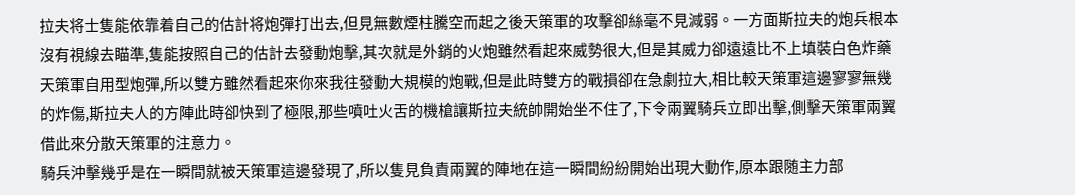拉夫将士隻能依靠着自己的估計将炮彈打出去,但見無數煙柱騰空而起之後天策軍的攻擊卻絲毫不見減弱。一方面斯拉夫的炮兵根本沒有視線去瞄準,隻能按照自己的估計去發動炮擊,其次就是外銷的火炮雖然看起來威勢很大,但是其威力卻遠遠比不上填裝白色炸藥天策軍自用型炮彈,所以雙方雖然看起來你來我往發動大規模的炮戰,但是此時雙方的戰損卻在急劇拉大,相比較天策軍這邊寥寥無幾的炸傷,斯拉夫人的方陣此時卻快到了極限,那些噴吐火舌的機槍讓斯拉夫統帥開始坐不住了,下令兩翼騎兵立即出擊,側擊天策軍兩翼借此來分散天策軍的注意力。
騎兵沖擊幾乎是在一瞬間就被天策軍這邊發現了,所以隻見負責兩翼的陣地在這一瞬間紛紛開始出現大動作,原本跟随主力部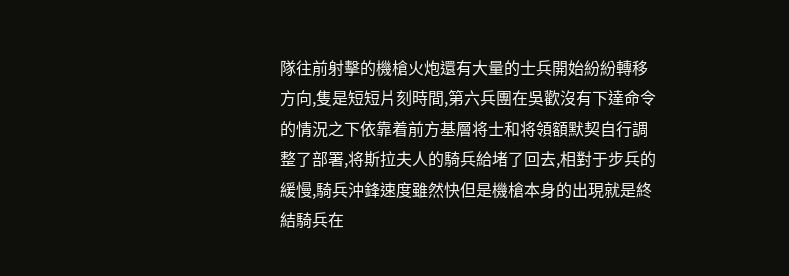隊往前射擊的機槍火炮還有大量的士兵開始紛紛轉移方向,隻是短短片刻時間,第六兵團在吳歡沒有下達命令的情況之下依靠着前方基層将士和将領額默契自行調整了部署,将斯拉夫人的騎兵給堵了回去,相對于步兵的緩慢,騎兵沖鋒速度雖然快但是機槍本身的出現就是終結騎兵在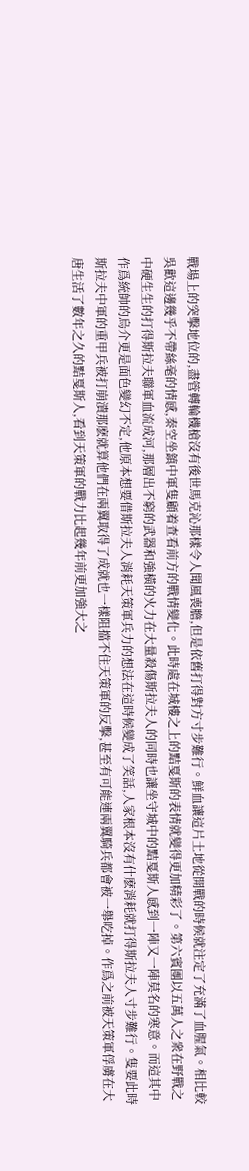戰場上的突擊地位的,盡管轉輪機槍沒有後世馬克沁那樣令人聞風喪膽,但是依舊打得對方寸步難行。鮮血讓這片土地從開戰的時候就注定了充滿了血腥氣。相比較吳歡這邊幾乎不帶絲毫的情感,秦空坐鎮中軍隻顧着查看前方的戰情變化。此時處在城樓之上的黠戛斯的表情就變得更加精彩了。第六賓團以五萬人之衆在野戰之中硬生生的打得斯拉夫聯軍血流成河,那層出不窮的武器和強橫的火力在大量殺傷斯拉夫人的同時也讓坐守城中的黠戛斯人感到一陣又一陣莫名的寒意。而這其中作爲統帥的烏介更是面色變幻不定,他原本想要借斯拉夫人消耗天策軍兵力的想法在這時候變成了笑話,人家根本沒有什麽消耗就打得斯拉夫人寸步難行。隻要此時斯拉夫中軍的重甲兵被打崩潰那麽就算他們在兩翼取得了成就也一樣阻擋不住天策軍的反擊,甚至有可能連兩翼騎兵都會被一舉吃掉。作爲之前被天策軍俘虜在大唐生活了數年之久的黠戛斯人,看到天策軍的戰力比起幾年前更加強大之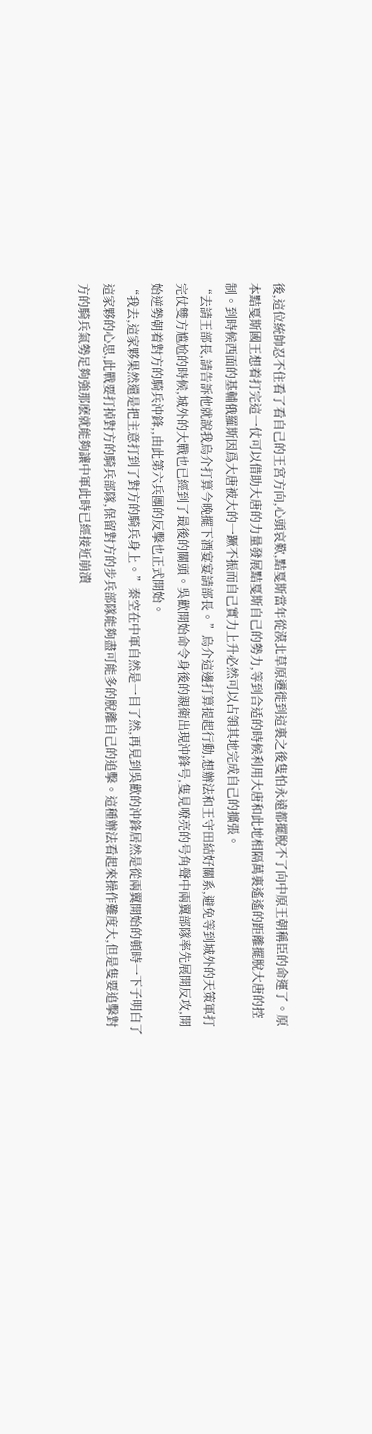後,這位統帥忍不住看了看自己的王宮方向,心頭哀歎,黠戛斯當年從漠北草原遷徙到這裏之後隻怕永遠都擺脫不了向中原王朝稱臣的命運了。原本黠戛斯國王想着打完這一仗可以借助大唐的力量發展黠戛斯自己的勢力,等到合适的時候利用大唐和此地相隔萬裏遙遙的距離擺脫大唐的控制。到時候西面的基輔俄羅斯因爲大唐被大的一蹶不振而自己實力上升必然可以占領其地完成自己的擴張。
“去請王部長,請告訴他就說我烏介打算今晚擺下酒宴宴請部長。”烏介這邊打算提起行動,想辦法和王守田結好關系,避免等到城外的天策軍打完仗雙方尴尬的時候,城外的大戰也已經到了最後的關頭。吳歡開始命令身後的親衛出現沖鋒号,隻見嘹亮的号角聲中兩翼部隊率先展開反攻,開始逆勢朝着對方的騎兵沖鋒,,由此第六兵團的反擊也正式開始。
“我去,這家夥果然還是把主意打到了對方的騎兵身上。”秦空在中軍自然是一目了然,再見到吳歡的沖鋒居然是從兩翼開始的頓時一下子明白了這家夥的心思,此戰要打掉對方的騎兵部隊,保留對方的步兵部隊能夠盡可能多的脫離自己的追擊。這種辦法看起來操作難度大,但是隻要追擊對方的騎兵氣勢足夠強那麽就能夠讓中軍此時已經接近崩潰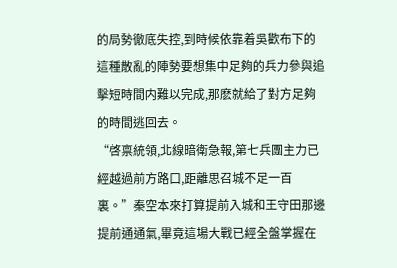的局勢徹底失控,到時候依靠着吳歡布下的這種散亂的陣勢要想集中足夠的兵力參與追擊短時間内難以完成,那麽就給了對方足夠的時間逃回去。
“啓禀統領,北線暗衛急報,第七兵團主力已經越過前方路口,距離思召城不足一百裏。”秦空本來打算提前入城和王守田那邊提前通通氣,畢竟這場大戰已經全盤掌握在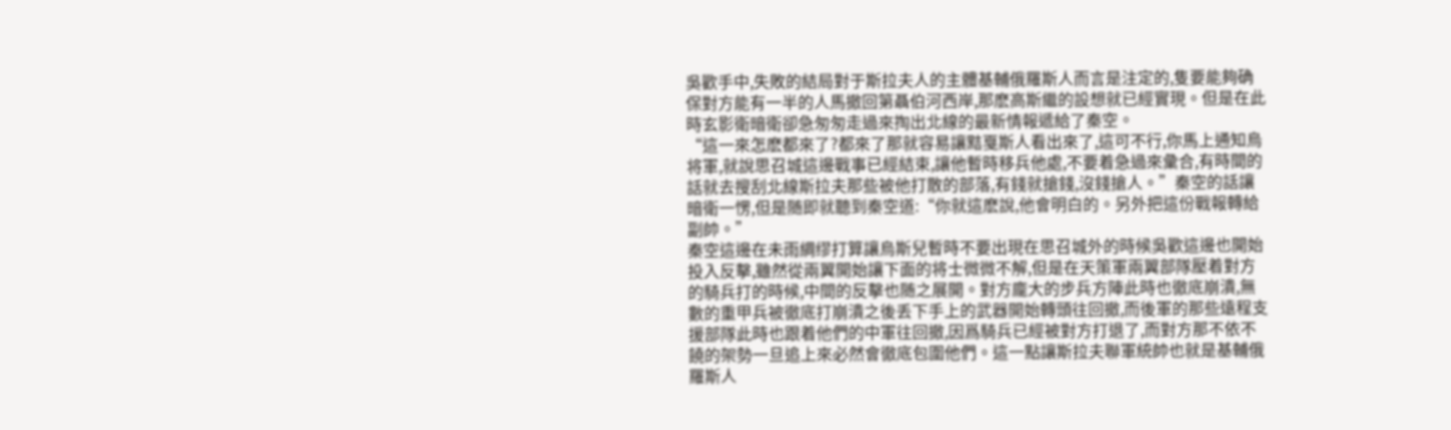吳歡手中,失敗的結局對于斯拉夫人的主體基輔俄羅斯人而言是注定的,隻要能夠确保對方能有一半的人馬撤回第聶伯河西岸,那麽高斯繼的設想就已經實現。但是在此時玄影衛暗衛卻急匆匆走過來掏出北線的最新情報遞給了秦空。
“這一來怎麽都來了?都來了那就容易讓黠戛斯人看出來了,這可不行,你馬上通知烏将軍,就說思召城這邊戰事已經結束,讓他暫時移兵他處,不要着急過來彙合,有時間的話就去搜刮北線斯拉夫那些被他打散的部落,有錢就搶錢,沒錢搶人。”秦空的話讓暗衛一愣,但是随即就聽到秦空道:“你就這麽說,他會明白的。另外把這份戰報轉給副帥。”
秦空這邊在未雨綢缪打算讓烏斯兒暫時不要出現在思召城外的時候吳歡這邊也開始投入反擊,雖然從兩翼開始讓下面的将士微微不解,但是在天策軍兩翼部隊壓着對方的騎兵打的時候,中間的反擊也随之展開。對方龐大的步兵方陣此時也徹底崩潰,無數的重甲兵被徹底打崩潰之後丢下手上的武器開始轉頭往回撤,而後軍的那些遠程支援部隊此時也跟着他們的中軍往回撤,因爲騎兵已經被對方打退了,而對方那不依不饒的架勢一旦追上來必然會徹底包圍他們。這一點讓斯拉夫聯軍統帥也就是基輔俄羅斯人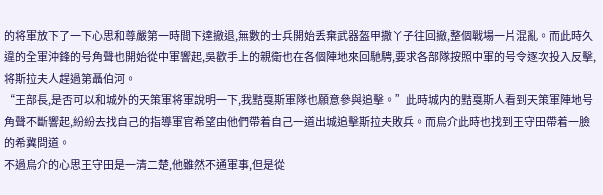的将軍放下了一下心思和尊嚴第一時間下達撤退,無數的士兵開始丢棄武器盔甲撒丫子往回撤,整個戰場一片混亂。而此時久違的全軍沖鋒的号角聲也開始從中軍響起,吳歡手上的親衛也在各個陣地來回馳騁,要求各部隊按照中軍的号令逐次投入反擊,将斯拉夫人趕過第聶伯河。
“王部長,是否可以和城外的天策軍将軍說明一下,我黠戛斯軍隊也願意參與追擊。”此時城内的黠戛斯人看到天策軍陣地号角聲不斷響起,紛紛去找自己的指導軍官希望由他們帶着自己一道出城追擊斯拉夫敗兵。而烏介此時也找到王守田帶着一臉的希冀問道。
不過烏介的心思王守田是一清二楚,他雖然不通軍事,但是從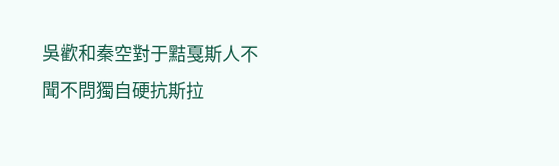吳歡和秦空對于黠戛斯人不聞不問獨自硬抗斯拉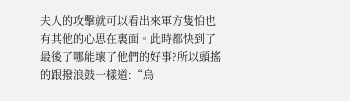夫人的攻擊就可以看出來軍方隻怕也有其他的心思在裏面。此時都快到了最後了哪能壞了他們的好事?所以頭搖的跟撥浪鼓一樣道:“烏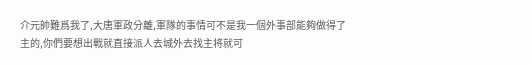介元帥難爲我了,大唐軍政分離,軍隊的事情可不是我一個外事部能夠做得了主的,你們要想出戰就直接派人去城外去找主将就可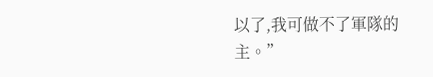以了,我可做不了軍隊的主。”